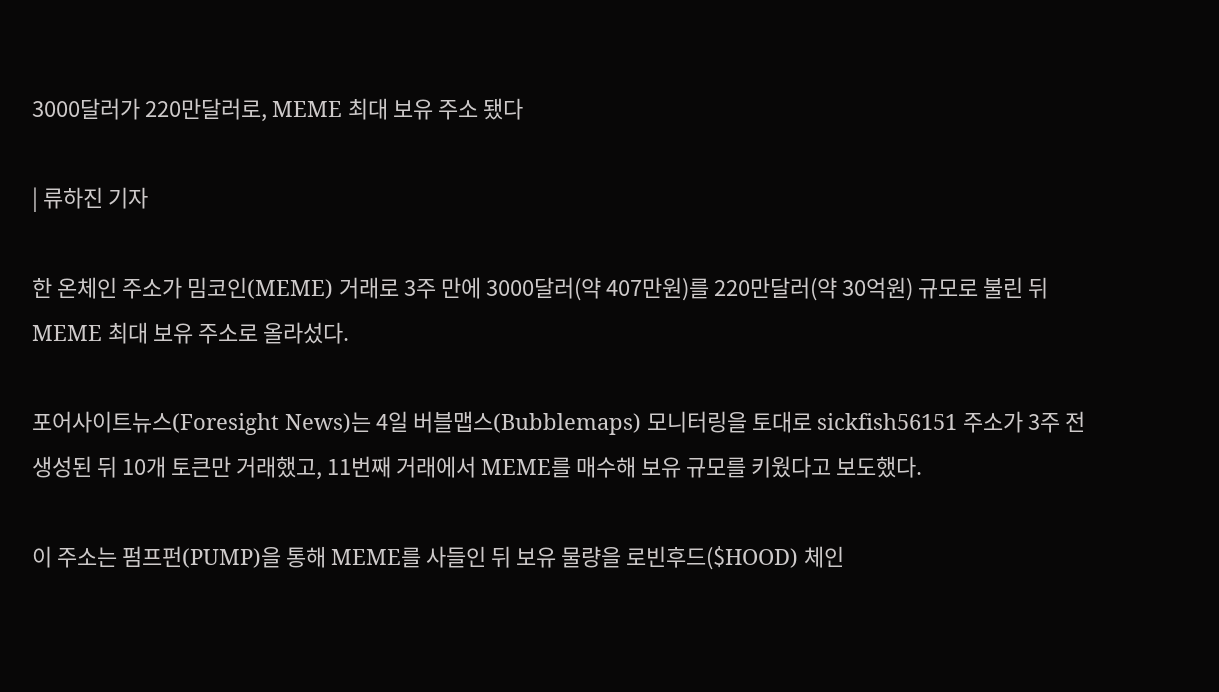3000달러가 220만달러로, MEME 최대 보유 주소 됐다

| 류하진 기자

한 온체인 주소가 밈코인(MEME) 거래로 3주 만에 3000달러(약 407만원)를 220만달러(약 30억원) 규모로 불린 뒤 MEME 최대 보유 주소로 올라섰다.

포어사이트뉴스(Foresight News)는 4일 버블맵스(Bubblemaps) 모니터링을 토대로 sickfish56151 주소가 3주 전 생성된 뒤 10개 토큰만 거래했고, 11번째 거래에서 MEME를 매수해 보유 규모를 키웠다고 보도했다.

이 주소는 펌프펀(PUMP)을 통해 MEME를 사들인 뒤 보유 물량을 로빈후드($HOOD) 체인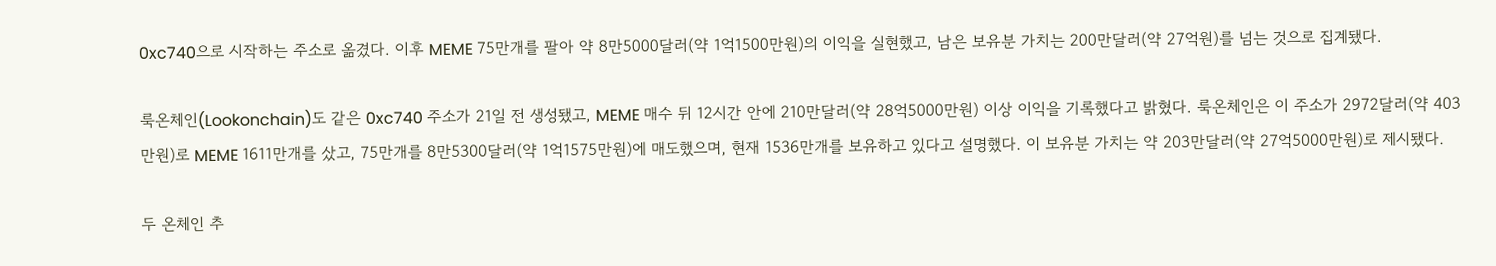0xc740으로 시작하는 주소로 옮겼다. 이후 MEME 75만개를 팔아 약 8만5000달러(약 1억1500만원)의 이익을 실현했고, 남은 보유분 가치는 200만달러(약 27억원)를 넘는 것으로 집계됐다.

룩온체인(Lookonchain)도 같은 0xc740 주소가 21일 전 생성됐고, MEME 매수 뒤 12시간 안에 210만달러(약 28억5000만원) 이상 이익을 기록했다고 밝혔다. 룩온체인은 이 주소가 2972달러(약 403만원)로 MEME 1611만개를 샀고, 75만개를 8만5300달러(약 1억1575만원)에 매도했으며, 현재 1536만개를 보유하고 있다고 설명했다. 이 보유분 가치는 약 203만달러(약 27억5000만원)로 제시됐다.

두 온체인 추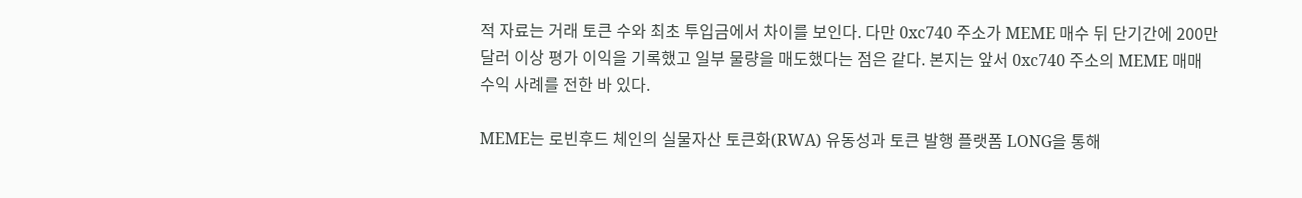적 자료는 거래 토큰 수와 최초 투입금에서 차이를 보인다. 다만 0xc740 주소가 MEME 매수 뒤 단기간에 200만달러 이상 평가 이익을 기록했고 일부 물량을 매도했다는 점은 같다. 본지는 앞서 0xc740 주소의 MEME 매매 수익 사례를 전한 바 있다.

MEME는 로빈후드 체인의 실물자산 토큰화(RWA) 유동성과 토큰 발행 플랫폼 LONG을 통해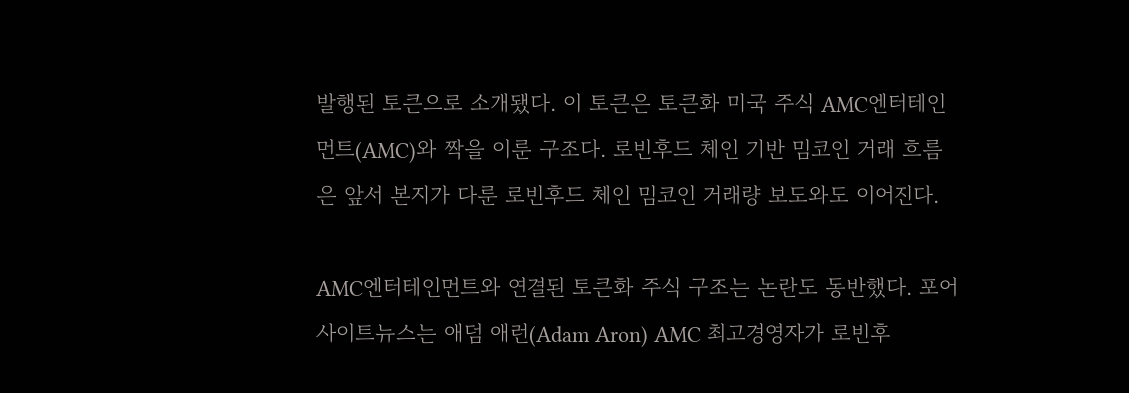발행된 토큰으로 소개됐다. 이 토큰은 토큰화 미국 주식 AMC엔터테인먼트(AMC)와 짝을 이룬 구조다. 로빈후드 체인 기반 밈코인 거래 흐름은 앞서 본지가 다룬 로빈후드 체인 밈코인 거래량 보도와도 이어진다.

AMC엔터테인먼트와 연결된 토큰화 주식 구조는 논란도 동반했다. 포어사이트뉴스는 애덤 애런(Adam Aron) AMC 최고경영자가 로빈후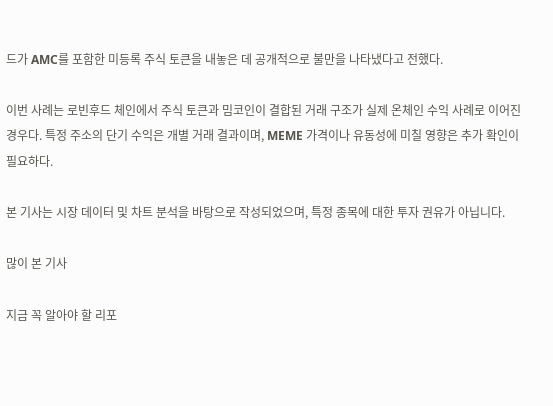드가 AMC를 포함한 미등록 주식 토큰을 내놓은 데 공개적으로 불만을 나타냈다고 전했다.

이번 사례는 로빈후드 체인에서 주식 토큰과 밈코인이 결합된 거래 구조가 실제 온체인 수익 사례로 이어진 경우다. 특정 주소의 단기 수익은 개별 거래 결과이며, MEME 가격이나 유동성에 미칠 영향은 추가 확인이 필요하다.

본 기사는 시장 데이터 및 차트 분석을 바탕으로 작성되었으며, 특정 종목에 대한 투자 권유가 아닙니다.

많이 본 기사

지금 꼭 알아야 할 리포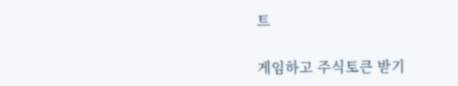트

게임하고 주식토큰 받기